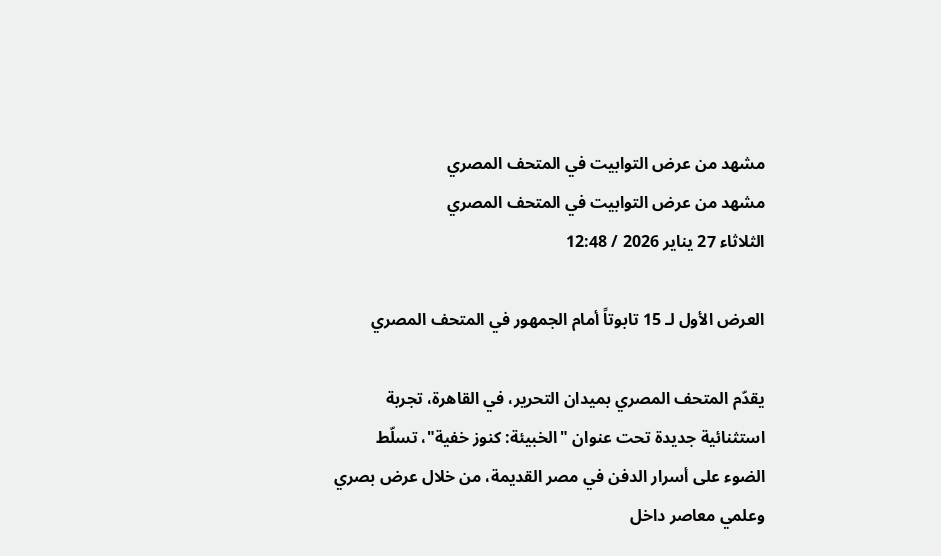مشهد من عرض التوابيت في المتحف المصري
مشهد من عرض التوابيت في المتحف المصري
الثلاثاء 27 يناير 2026 / 12:48

العرض الأول لـ 15 تابوتاً أمام الجمهور في المتحف المصري

يقدّم المتحف المصري بميدان التحرير، في القاهرة، تجربة استثنائية جديدة تحت عنوان "الخبيئة: كنوز خفية"، تسلّط الضوء على أسرار الدفن في مصر القديمة، من خلال عرض بصري وعلمي معاصر داخل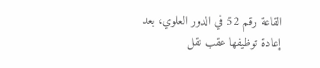القاعة رقم 52 في الدور العلوي، بعد إعادة توظيفها عقب نقل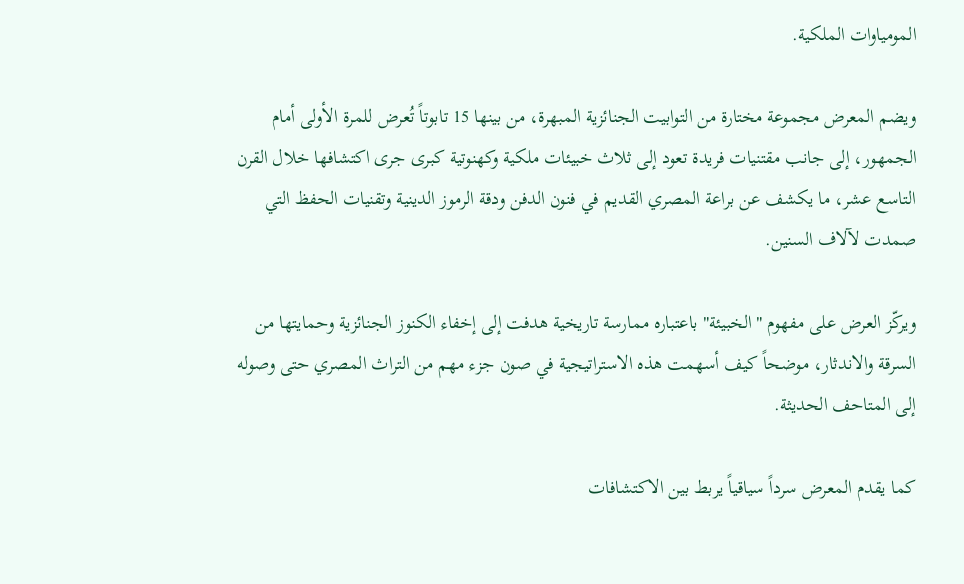المومياوات الملكية.

ويضم المعرض مجموعة مختارة من التوابيت الجنائزية المبهرة، من بينها 15 تابوتاً تُعرض للمرة الأولى أمام الجمهور، إلى جانب مقتنيات فريدة تعود إلى ثلاث خبيئات ملكية وكهنوتية كبرى جرى اكتشافها خلال القرن التاسع عشر، ما يكشف عن براعة المصري القديم في فنون الدفن ودقة الرموز الدينية وتقنيات الحفظ التي صمدت لآلاف السنين.

ويركّز العرض على مفهوم "الخبيئة" باعتباره ممارسة تاريخية هدفت إلى إخفاء الكنوز الجنائزية وحمايتها من السرقة والاندثار، موضحاً كيف أسهمت هذه الاستراتيجية في صون جزء مهم من التراث المصري حتى وصوله إلى المتاحف الحديثة.

كما يقدم المعرض سرداً سياقياً يربط بين الاكتشافات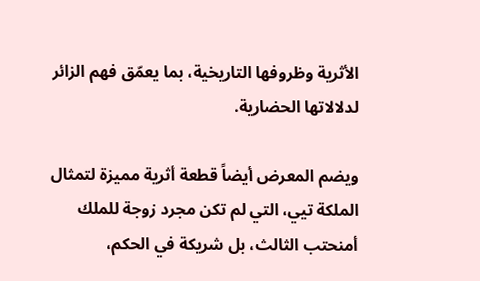الأثرية وظروفها التاريخية، بما يعمّق فهم الزائر لدلالاتها الحضارية.

ويضم المعرض أيضاً قطعة أثرية مميزة لتمثال الملكة تيي، التي لم تكن مجرد زوجة للملك أمنحتب الثالث، بل شريكة في الحكم،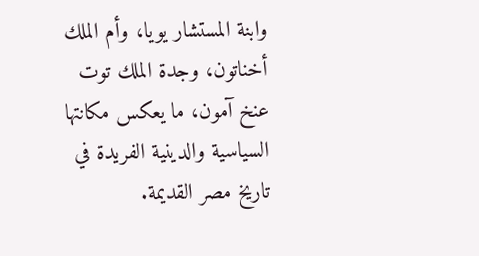وابنة المستشار يويا، وأم الملك أخناتون، وجدة الملك توت عنخ آمون، ما يعكس مكانتها السياسية والدينية الفريدة في تاريخ مصر القديمة.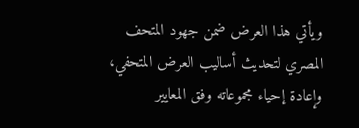ويأتي هذا العرض ضمن جهود المتحف المصري لتحديث أساليب العرض المتحفي، وإعادة إحياء مجموعاته وفق المعايير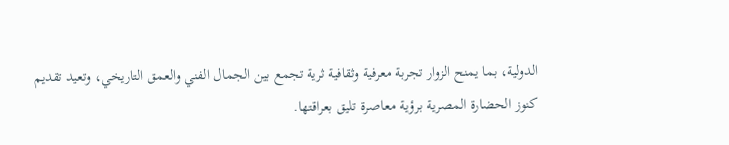الدولية، بما يمنح الزوار تجربة معرفية وثقافية ثرية تجمع بين الجمال الفني والعمق التاريخي، وتعيد تقديم كنوز الحضارة المصرية برؤية معاصرة تليق بعراقتها.